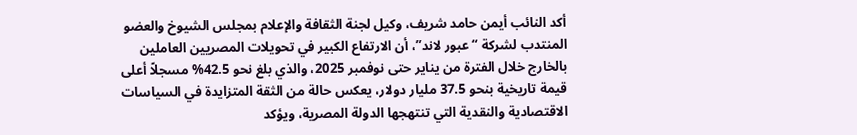أكد النائب أيمن حامد شريف، وكيل لجنة الثقافة والإعلام بمجلس الشيوخ والعضو المنتدب لشركة “عبور لاند”، أن الارتفاع الكبير في تحويلات المصريين العاملين بالخارج خلال الفترة من يناير حتى نوفمبر 2025، والذي بلغ نحو 42.5% مسجلاً أعلى قيمة تاريخية بنحو 37.5 مليار دولار، يعكس حالة من الثقة المتزايدة في السياسات الاقتصادية والنقدية التي تنتهجها الدولة المصرية، ويؤكد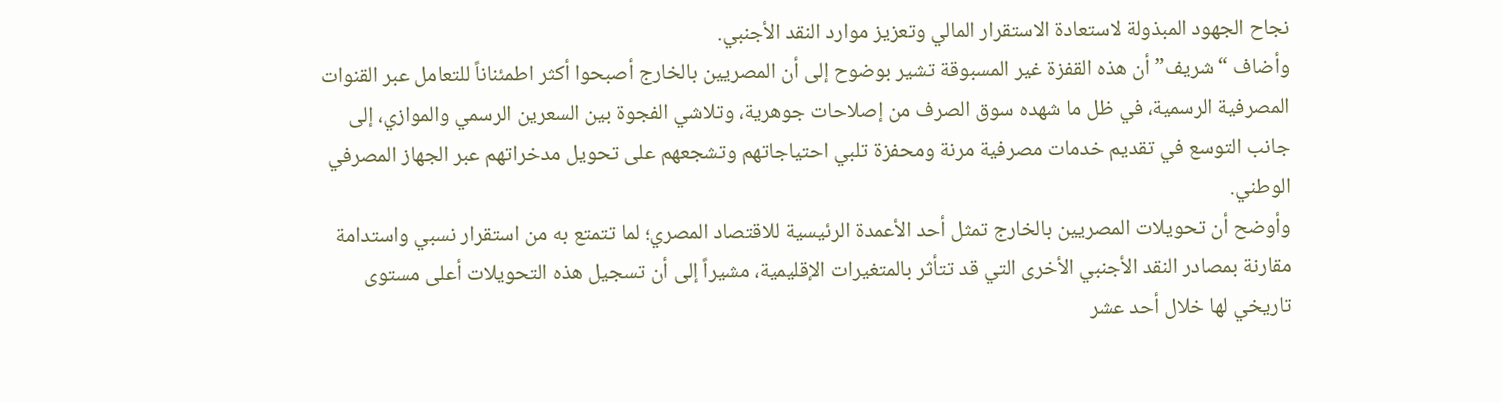نجاح الجهود المبذولة لاستعادة الاستقرار المالي وتعزيز موارد النقد الأجنبي.
وأضاف “شريف” أن هذه القفزة غير المسبوقة تشير بوضوح إلى أن المصريين بالخارج أصبحوا أكثر اطمئناناً للتعامل عبر القنوات المصرفية الرسمية، في ظل ما شهده سوق الصرف من إصلاحات جوهرية، وتلاشي الفجوة بين السعرين الرسمي والموازي، إلى جانب التوسع في تقديم خدمات مصرفية مرنة ومحفزة تلبي احتياجاتهم وتشجعهم على تحويل مدخراتهم عبر الجهاز المصرفي الوطني.
وأوضح أن تحويلات المصريين بالخارج تمثل أحد الأعمدة الرئيسية للاقتصاد المصري؛ لما تتمتع به من استقرار نسبي واستدامة مقارنة بمصادر النقد الأجنبي الأخرى التي قد تتأثر بالمتغيرات الإقليمية، مشيراً إلى أن تسجيل هذه التحويلات أعلى مستوى تاريخي لها خلال أحد عشر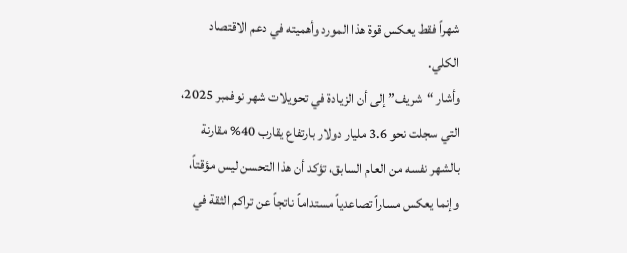شهراً فقط يعكس قوة هذا المورد وأهميته في دعم الاقتصاد الكلي.
وأشار “شريف” إلى أن الزيادة في تحويلات شهر نوفمبر 2025، التي سجلت نحو 3.6 مليار دولار بارتفاع يقارب 40% مقارنة بالشهر نفسه من العام السابق، تؤكد أن هذا التحسن ليس مؤقتاً، وإنما يعكس مساراً تصاعدياً مستداماً ناتجاً عن تراكم الثقة في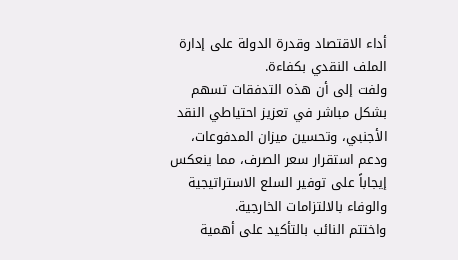أداء الاقتصاد وقدرة الدولة على إدارة الملف النقدي بكفاءة.
ولفت إلى أن هذه التدفقات تسهم بشكل مباشر في تعزيز احتياطي النقد الأجنبي، وتحسين ميزان المدفوعات، ودعم استقرار سعر الصرف، مما ينعكس إيجاباً على توفير السلع الاستراتيجية والوفاء بالالتزامات الخارجية.
واختتم النائب بالتأكيد على أهمية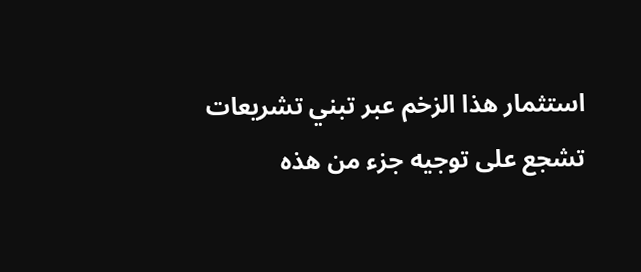استثمار هذا الزخم عبر تبني تشريعات تشجع على توجيه جزء من هذه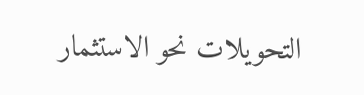التحويلات نحو الاستثمار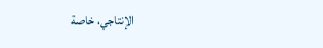الإنتاجي، خاصة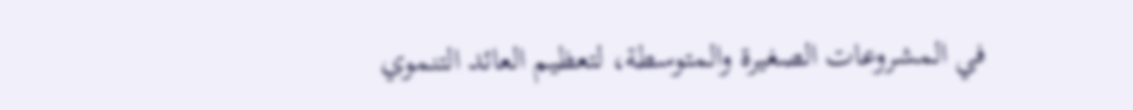في المشروعات الصغيرة والمتوسطة، لتعظيم العائد التنموي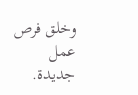وخلق فرص عمل جديدة.